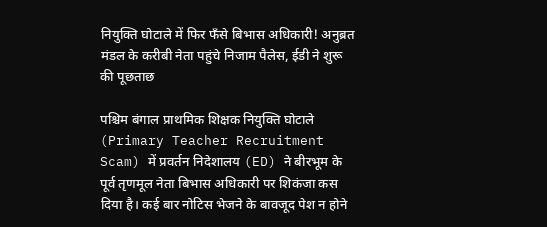नियुक्ति घोटाले में फिर फँसे बिभास अधिकारी! अनुब्रत मंडल के करीबी नेता पहुंचे निजाम पैलेस, ईडी ने शुरू की पूछताछ

पश्चिम बंगाल प्राथमिक शिक्षक नियुक्ति घोटाले (Primary Teacher Recruitment Scam) में प्रवर्तन निदेशालय (ED) ने बीरभूम के पूर्व तृणमूल नेता बिभास अधिकारी पर शिकंजा कस दिया है। कई बार नोटिस भेजने के बावजूद पेश न होने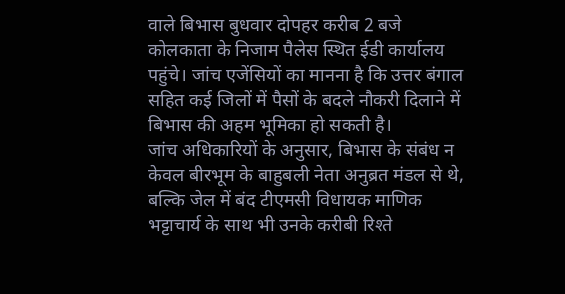वाले बिभास बुधवार दोपहर करीब 2 बजे कोलकाता के निजाम पैलेस स्थित ईडी कार्यालय पहुंचे। जांच एजेंसियों का मानना है कि उत्तर बंगाल सहित कई जिलों में पैसों के बदले नौकरी दिलाने में बिभास की अहम भूमिका हो सकती है।
जांच अधिकारियों के अनुसार, बिभास के संबंध न केवल बीरभूम के बाहुबली नेता अनुब्रत मंडल से थे, बल्कि जेल में बंद टीएमसी विधायक माणिक भट्टाचार्य के साथ भी उनके करीबी रिश्ते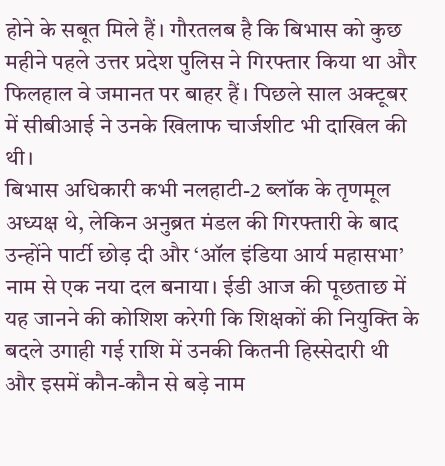होने के सबूत मिले हैं। गौरतलब है कि बिभास को कुछ महीने पहले उत्तर प्रदेश पुलिस ने गिरफ्तार किया था और फिलहाल वे जमानत पर बाहर हैं। पिछले साल अक्टूबर में सीबीआई ने उनके खिलाफ चार्जशीट भी दाखिल की थी।
बिभास अधिकारी कभी नलहाटी-2 ब्लॉक के तृणमूल अध्यक्ष थे, लेकिन अनुब्रत मंडल की गिरफ्तारी के बाद उन्होंने पार्टी छोड़ दी और ‘ऑल इंडिया आर्य महासभा’ नाम से एक नया दल बनाया। ईडी आज की पूछताछ में यह जानने की कोशिश करेगी कि शिक्षकों की नियुक्ति के बदले उगाही गई राशि में उनकी कितनी हिस्सेदारी थी और इसमें कौन-कौन से बड़े नाम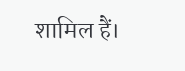शामिल हैं।